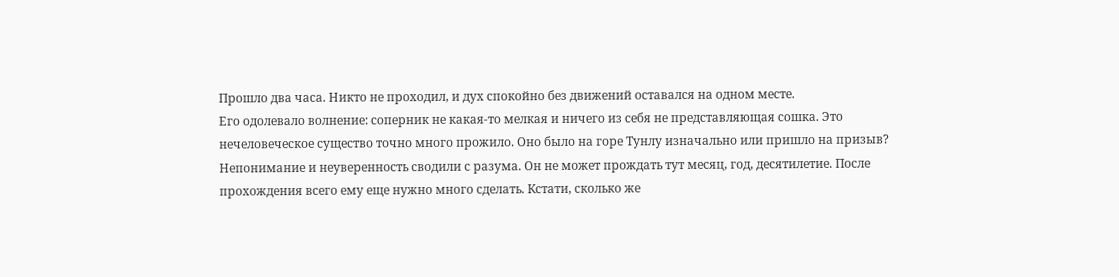Прошло два часа. Никто не проходил, и дух спокойно без движений оставался на одном месте.
Его одолевало волнение: соперник не какая-то мелкая и ничего из себя не представляющая сошка. Это нечеловеческое существо точно много прожило. Оно было на горе Тунлу изначально или пришло на призыв?
Непонимание и неуверенность сводили с разума. Он не может прождать тут месяц, год, десятилетие. После прохождения всего ему еще нужно много сделать. Кстати, сколько же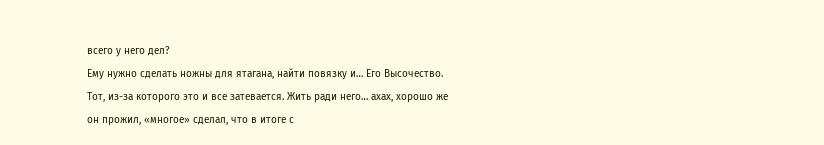всего у него дел?
Ему нужно сделать ножны для ятагана, найти повязку и… Его Высочество. Тот, из-за которого это и все затевается. Жить ради него… ахах, хорошо же он прожил, «многое» сделал, что в итоге с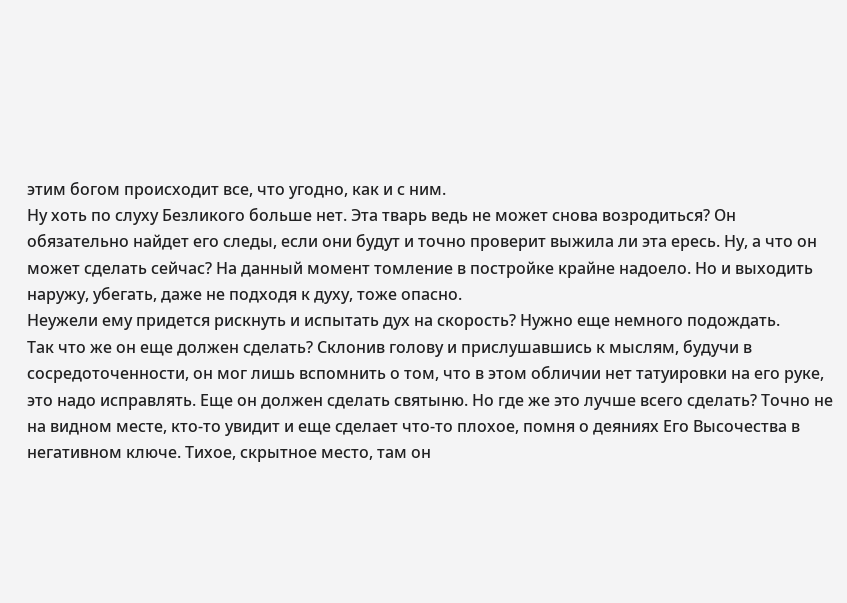этим богом происходит все, что угодно, как и с ним.
Ну хоть по слуху Безликого больше нет. Эта тварь ведь не может снова возродиться? Он обязательно найдет его следы, если они будут и точно проверит выжила ли эта ересь. Ну, а что он может сделать сейчас? На данный момент томление в постройке крайне надоело. Но и выходить наружу, убегать, даже не подходя к духу, тоже опасно.
Неужели ему придется рискнуть и испытать дух на скорость? Нужно еще немного подождать.
Так что же он еще должен сделать? Склонив голову и прислушавшись к мыслям, будучи в сосредоточенности, он мог лишь вспомнить о том, что в этом обличии нет татуировки на его руке, это надо исправлять. Еще он должен сделать святыню. Но где же это лучше всего сделать? Точно не на видном месте, кто-то увидит и еще сделает что-то плохое, помня о деяниях Его Высочества в негативном ключе. Тихое, скрытное место, там он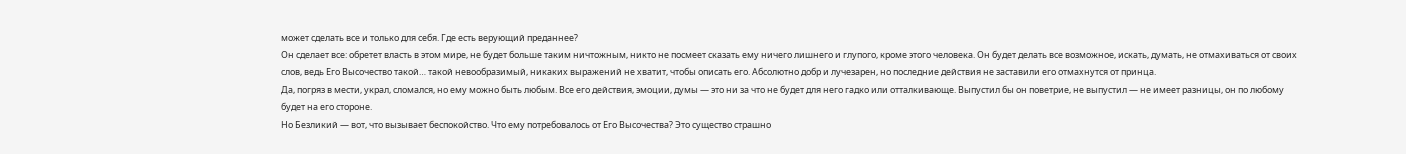может сделать все и только для себя. Где есть верующий преданнее?
Он сделает все: обретет власть в этом мире, не будет больше таким ничтожным, никто не посмеет сказать ему ничего лишнего и глупого, кроме этого человека. Он будет делать все возможное, искать, думать, не отмахиваться от своих слов, ведь Его Высочество такой… такой невообразимый, никаких выражений не хватит, чтобы описать его. Абсолютно добр и лучезарен, но последние действия не заставили его отмахнутся от принца.
Да, погряз в мести, украл, сломался, но ему можно быть любым. Все его действия, эмоции, думы — это ни за что не будет для него гадко или отталкивающе. Выпустил бы он поветрие, не выпустил — не имеет разницы, он по любому будет на его стороне.
Но Безликий — вот, что вызывает беспокойство. Что ему потребовалось от Его Высочества? Это существо страшно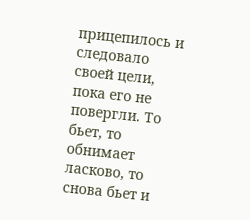прицепилось и следовало своей цели, пока его не повергли. То бьет, то обнимает ласково, то снова бьет и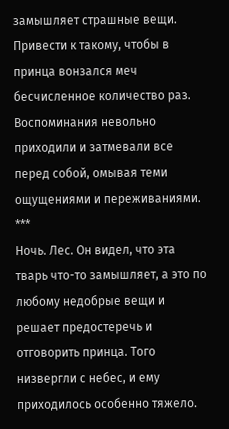замышляет страшные вещи. Привести к такому, чтобы в принца вонзался меч бесчисленное количество раз.
Воспоминания невольно приходили и затмевали все перед собой, омывая теми ощущениями и переживаниями.
***
Ночь. Лес. Он видел, что эта тварь что-то замышляет, а это по любому недобрые вещи и решает предостеречь и отговорить принца. Того низвергли с небес, и ему приходилось особенно тяжело.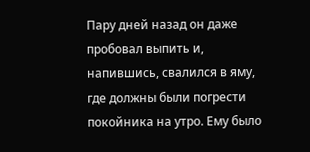Пару дней назад он даже пробовал выпить и, напившись, свалился в яму, где должны были погрести покойника на утро. Ему было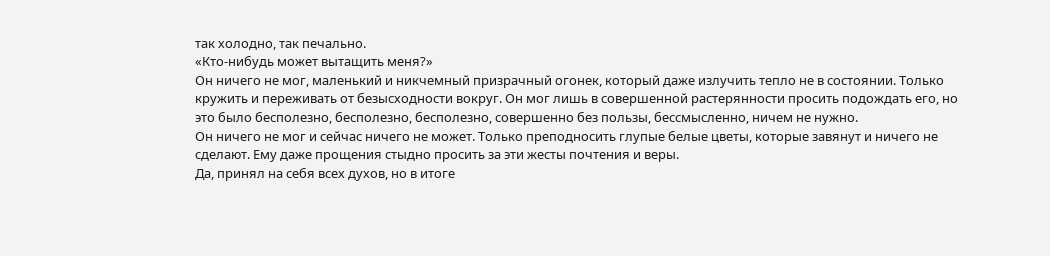так холодно, так печально.
«Кто-нибудь может вытащить меня?»
Он ничего не мог, маленький и никчемный призрачный огонек, который даже излучить тепло не в состоянии. Только кружить и переживать от безысходности вокруг. Он мог лишь в совершенной растерянности просить подождать его, но это было бесполезно, бесполезно, бесполезно, совершенно без пользы, бессмысленно, ничем не нужно.
Он ничего не мог и сейчас ничего не может. Только преподносить глупые белые цветы, которые завянут и ничего не сделают. Ему даже прощения стыдно просить за эти жесты почтения и веры.
Да, принял на себя всех духов, но в итоге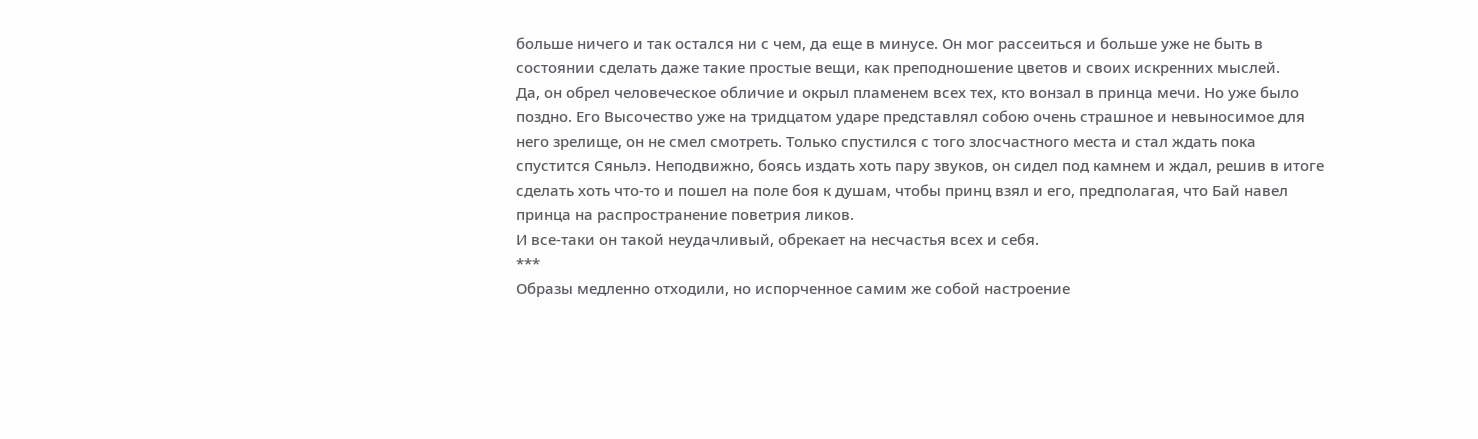больше ничего и так остался ни с чем, да еще в минусе. Он мог рассеиться и больше уже не быть в состоянии сделать даже такие простые вещи, как преподношение цветов и своих искренних мыслей.
Да, он обрел человеческое обличие и окрыл пламенем всех тех, кто вонзал в принца мечи. Но уже было поздно. Его Высочество уже на тридцатом ударе представлял собою очень страшное и невыносимое для него зрелище, он не смел смотреть. Только спустился с того злосчастного места и стал ждать пока спустится Сяньлэ. Неподвижно, боясь издать хоть пару звуков, он сидел под камнем и ждал, решив в итоге сделать хоть что-то и пошел на поле боя к душам, чтобы принц взял и его, предполагая, что Бай навел принца на распространение поветрия ликов.
И все-таки он такой неудачливый, обрекает на несчастья всех и себя.
***
Образы медленно отходили, но испорченное самим же собой настроение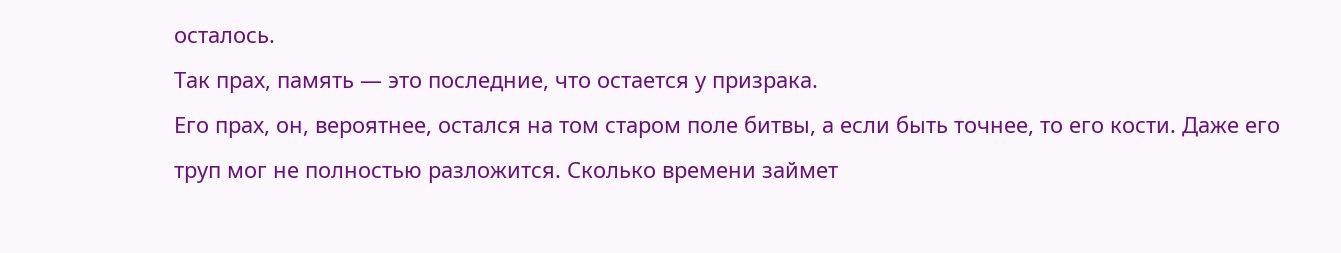осталось.
Так прах, память — это последние, что остается у призрака.
Его прах, он, вероятнее, остался на том старом поле битвы, а если быть точнее, то его кости. Даже его труп мог не полностью разложится. Сколько времени займет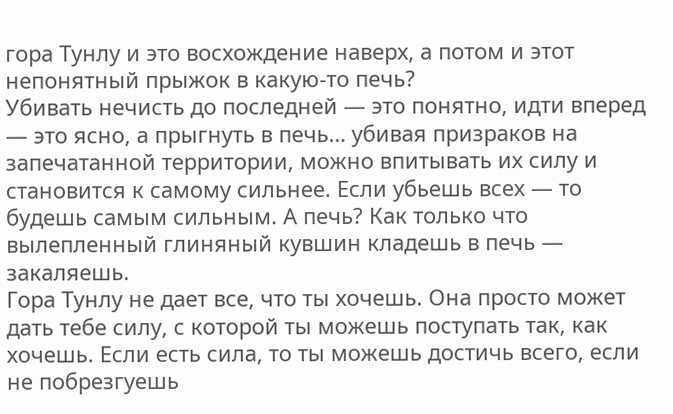гора Тунлу и это восхождение наверх, а потом и этот непонятный прыжок в какую-то печь?
Убивать нечисть до последней — это понятно, идти вперед — это ясно, а прыгнуть в печь… убивая призраков на запечатанной территории, можно впитывать их силу и становится к самому сильнее. Если убьешь всех — то будешь самым сильным. А печь? Как только что вылепленный глиняный кувшин кладешь в печь — закаляешь.
Гора Тунлу не дает все, что ты хочешь. Она просто может дать тебе силу, с которой ты можешь поступать так, как хочешь. Если есть сила, то ты можешь достичь всего, если не побрезгуешь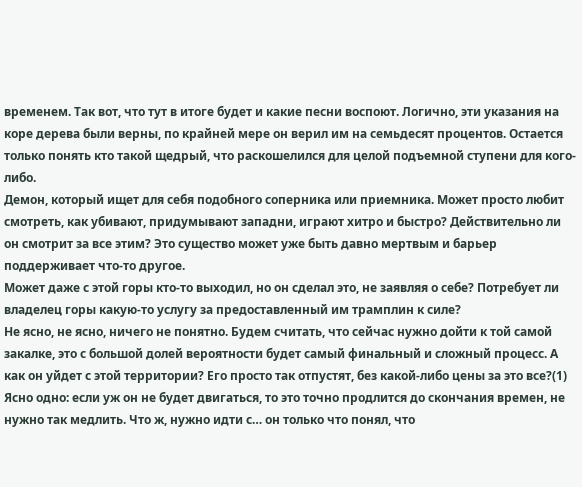временем. Так вот, что тут в итоге будет и какие песни воспоют. Логично, эти указания на коре дерева были верны, по крайней мере он верил им на семьдесят процентов. Остается только понять кто такой щедрый, что раскошелился для целой подъемной ступени для кого-либо.
Демон, который ищет для себя подобного соперника или приемника. Может просто любит смотреть, как убивают, придумывают западни, играют хитро и быстро? Действительно ли он смотрит за все этим? Это существо может уже быть давно мертвым и барьер поддерживает что-то другое.
Может даже с этой горы кто-то выходил, но он сделал это, не заявляя о себе? Потребует ли владелец горы какую-то услугу за предоставленный им трамплин к силе?
Не ясно, не ясно, ничего не понятно. Будем считать, что сейчас нужно дойти к той самой закалке, это с большой долей вероятности будет самый финальный и сложный процесс. А как он уйдет с этой территории? Его просто так отпустят, без какой-либо цены за это все?(1)
Ясно одно: если уж он не будет двигаться, то это точно продлится до скончания времен, не нужно так медлить. Что ж, нужно идти с… он только что понял, что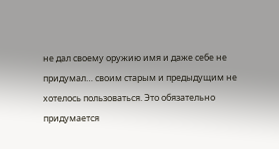не дал своему оружию имя и даже себе не придумал… своим старым и предыдущим не хотелось пользоваться. Это обязательно придумается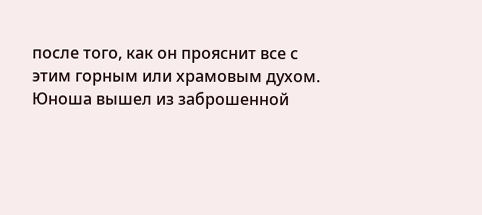после того, как он прояснит все с этим горным или храмовым духом.
Юноша вышел из заброшенной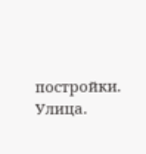постройки. Улица.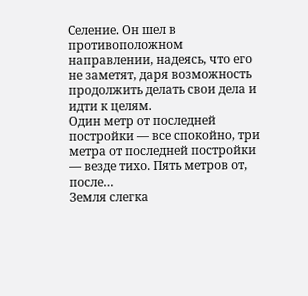Селение. Он шел в противоположном направлении, надеясь, что его не заметят, даря возможность продолжить делать свои дела и идти к целям.
Один метр от последней постройки — все спокойно, три метра от последней постройки — везде тихо. Пять метров от, после…
Земля слегка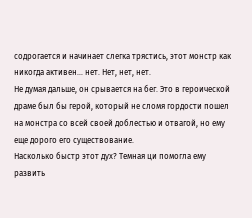содрогается и начинает слегка трястись, этот монстр как никогда активен… нет. Нет, нет, нет.
Не думая дальше, он срывается на бег. Это в героической драме был бы герой, который не сломя гордости пошел на монстра со всей своей доблестью и отвагой, но ему еще дорого его существование.
Насколько быстр этот дух? Темная ци помогла ему развить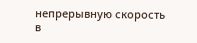непрерывную скорость в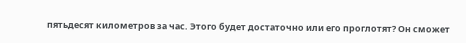пятьдесят километров за час. Этого будет достаточно или его проглотят? Он сможет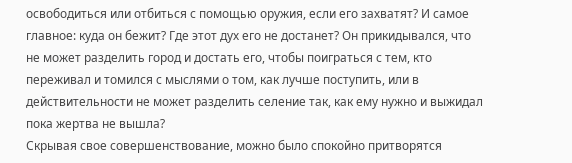освободиться или отбиться с помощью оружия, если его захватят? И самое главное: куда он бежит? Где этот дух его не достанет? Он прикидывался, что не может разделить город и достать его, чтобы поиграться с тем, кто переживал и томился с мыслями о том, как лучше поступить, или в действительности не может разделить селение так, как ему нужно и выжидал пока жертва не вышла?
Скрывая свое совершенствование, можно было спокойно притворятся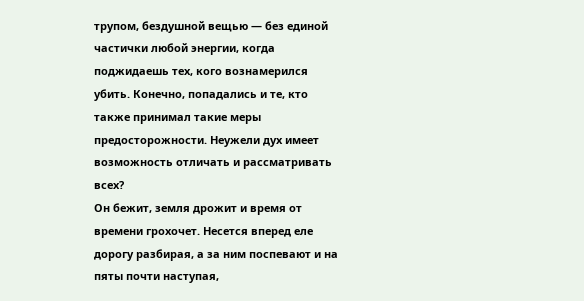трупом, бездушной вещью — без единой частички любой энергии, когда поджидаешь тех, кого вознамерился убить. Конечно, попадались и те, кто также принимал такие меры предосторожности. Неужели дух имеет возможность отличать и рассматривать всех?
Он бежит, земля дрожит и время от времени грохочет. Несется вперед еле дорогу разбирая, а за ним поспевают и на пяты почти наступая,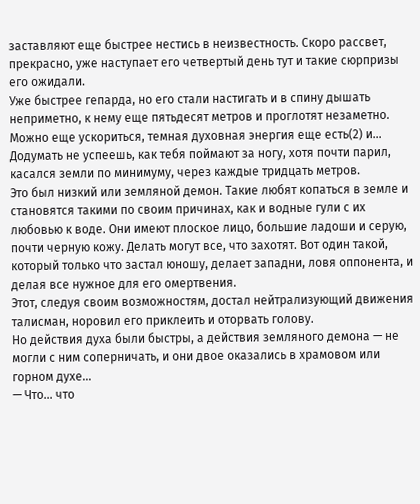заставляют еще быстрее нестись в неизвестность. Скоро рассвет, прекрасно, уже наступает его четвертый день тут и такие сюрпризы его ожидали.
Уже быстрее гепарда, но его стали настигать и в спину дышать неприметно, к нему еще пятьдесят метров и проглотят незаметно. Можно еще ускориться, темная духовная энергия еще есть(2) и…
Додумать не успеешь, как тебя поймают за ногу, хотя почти парил, касался земли по минимуму, через каждые тридцать метров.
Это был низкий или земляной демон. Такие любят копаться в земле и становятся такими по своим причинах, как и водные гули с их любовью к воде. Они имеют плоское лицо, большие ладоши и серую, почти черную кожу. Делать могут все, что захотят. Вот один такой, который только что застал юношу, делает западни, ловя оппонента, и делая все нужное для его омертвения.
Этот, следуя своим возможностям, достал нейтрализующий движения талисман, норовил его приклеить и оторвать голову.
Но действия духа были быстры, а действия земляного демона — не могли с ним соперничать, и они двое оказались в храмовом или горном духе…
— Что… что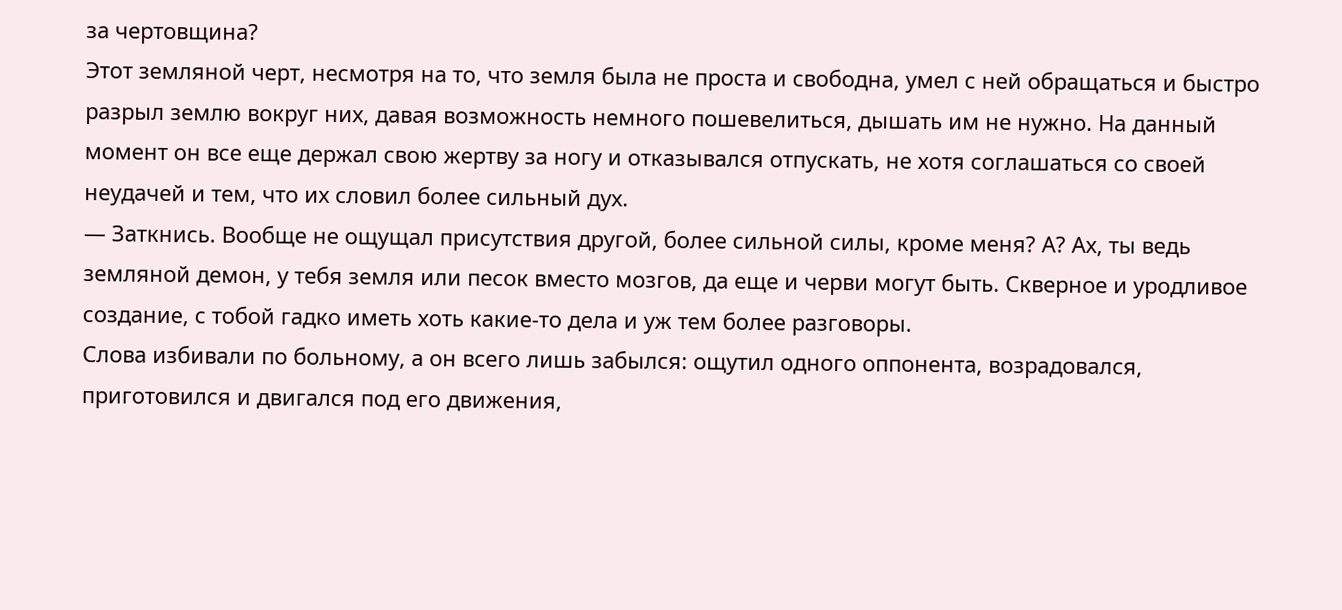за чертовщина?
Этот земляной черт, несмотря на то, что земля была не проста и свободна, умел с ней обращаться и быстро разрыл землю вокруг них, давая возможность немного пошевелиться, дышать им не нужно. На данный момент он все еще держал свою жертву за ногу и отказывался отпускать, не хотя соглашаться со своей неудачей и тем, что их словил более сильный дух.
— Заткнись. Вообще не ощущал присутствия другой, более сильной силы, кроме меня? А? Ах, ты ведь земляной демон, у тебя земля или песок вместо мозгов, да еще и черви могут быть. Скверное и уродливое создание, с тобой гадко иметь хоть какие-то дела и уж тем более разговоры.
Слова избивали по больному, а он всего лишь забылся: ощутил одного оппонента, возрадовался, приготовился и двигался под его движения,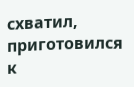схватил, приготовился к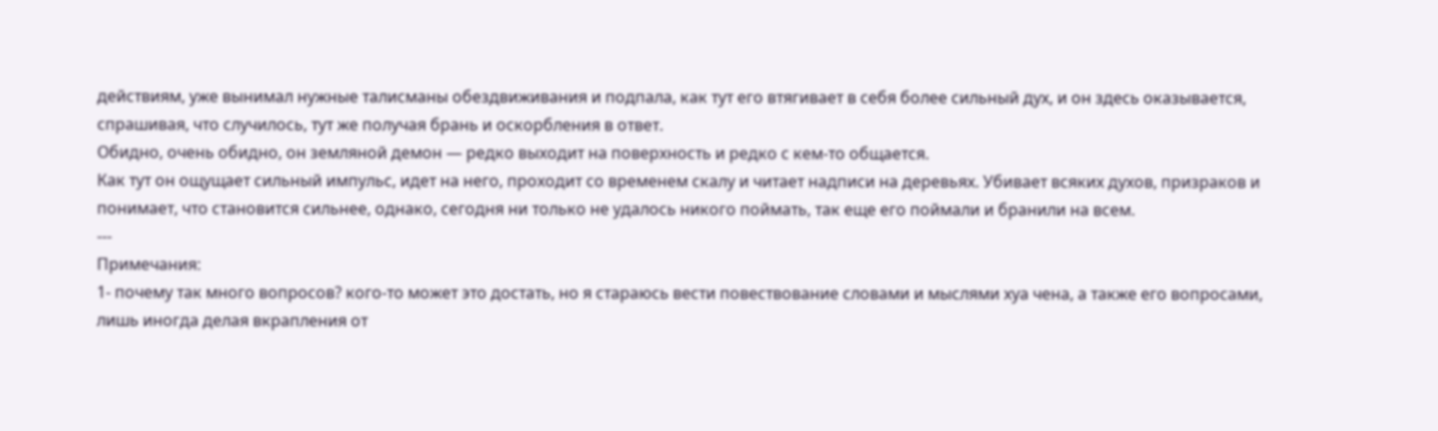действиям, уже вынимал нужные талисманы обездвиживания и подпала, как тут его втягивает в себя более сильный дух, и он здесь оказывается, спрашивая, что случилось, тут же получая брань и оскорбления в ответ.
Обидно, очень обидно, он земляной демон — редко выходит на поверхность и редко с кем-то общается.
Как тут он ощущает сильный импульс, идет на него, проходит со временем скалу и читает надписи на деревьях. Убивает всяких духов, призраков и понимает, что становится сильнее, однако, сегодня ни только не удалось никого поймать, так еще его поймали и бранили на всем.
---
Примечания:
1- почему так много вопросов? кого-то может это достать, но я стараюсь вести повествование словами и мыслями хуа чена, а также его вопросами, лишь иногда делая вкрапления от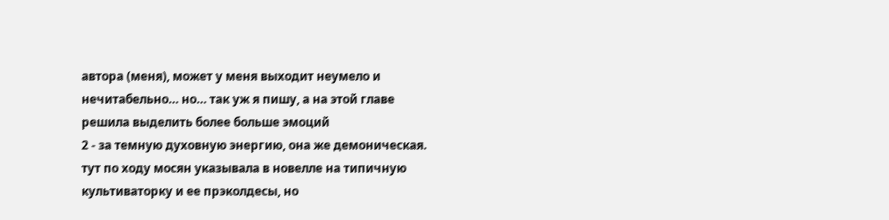автора (меня), может у меня выходит неумело и нечитабельно… но… так уж я пишу, а на этой главе решила выделить более больше эмоций
2 - за темную духовную энергию, она же демоническая. тут по ходу мосян указывала в новелле на типичную культиваторку и ее прэколдесы, но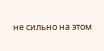не сильно на этом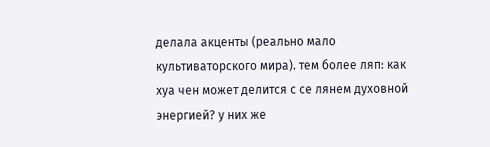делала акценты (реально мало культиваторского мира). тем более ляп: как хуа чен может делится с се лянем духовной энергией? у них же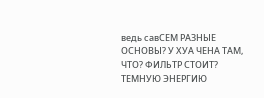ведь савСЕМ РАЗНЫЕ ОСНОВЫ? У ХУА ЧЕНА ТАМ, ЧТО? ФИЛЬТР СТОИТ? ТЕМНУЮ ЭНЕРГИЮ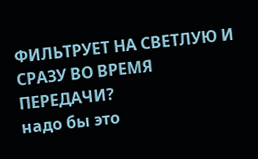ФИЛЬТРУЕТ НА СВЕТЛУЮ И СРАЗУ ВО ВРЕМЯ ПЕРЕДАЧИ?
надо бы это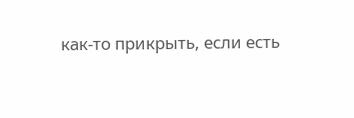как-то прикрыть, если есть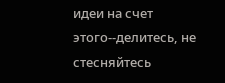идеи на счет этого--делитесь, не стесняйтесь